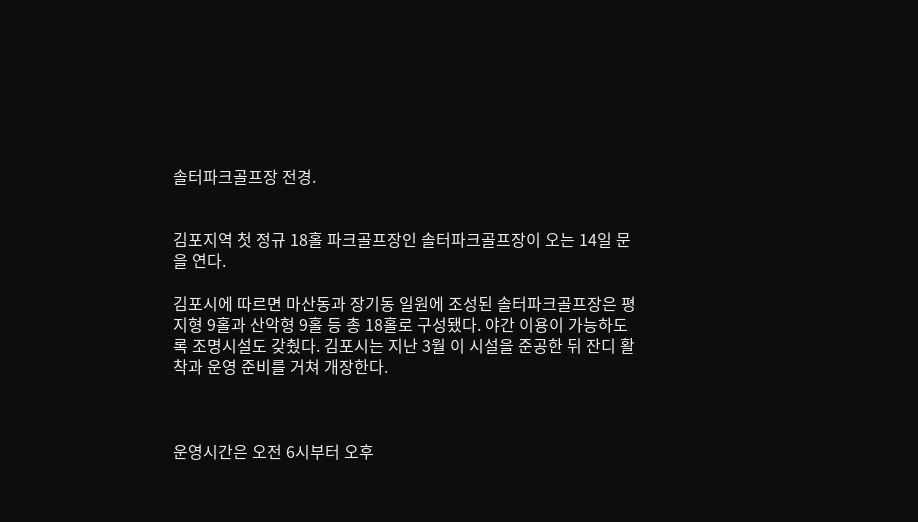솔터파크골프장 전경.


김포지역 첫 정규 18홀 파크골프장인 솔터파크골프장이 오는 14일 문을 연다.

김포시에 따르면 마산동과 장기동 일원에 조성된 솔터파크골프장은 평지형 9홀과 산악형 9홀 등 총 18홀로 구성됐다. 야간 이용이 가능하도록 조명시설도 갖췄다. 김포시는 지난 3월 이 시설을 준공한 뒤 잔디 활착과 운영 준비를 거쳐 개장한다.



운영시간은 오전 6시부터 오후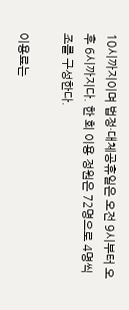10시까지이며 법정·대체공휴일은 오전 9시부터 오후 6시까지다. 한 회 이용 정원은 72명으로 4명씩 조를 구성한다.

이용료는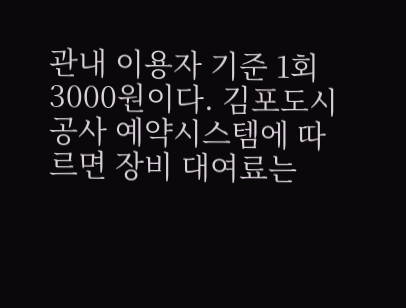관내 이용자 기준 1회 3000원이다. 김포도시공사 예약시스템에 따르면 장비 대여료는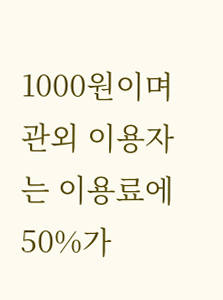1000원이며 관외 이용자는 이용료에 50%가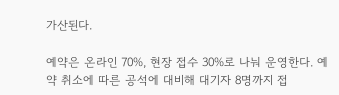가산된다.

예약은 온라인 70%, 현장 접수 30%로 나눠 운영한다. 예약 취소에 따른 공석에 대비해 대기자 8명까지 접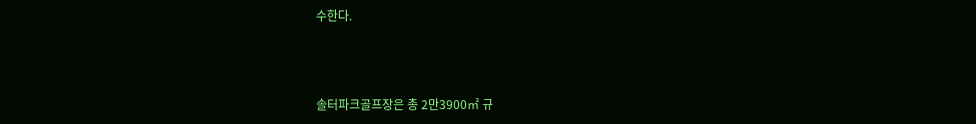수한다.



솔터파크골프장은 총 2만3900㎡ 규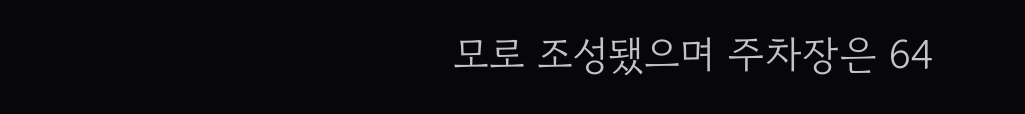모로 조성됐으며 주차장은 64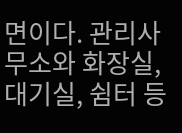면이다. 관리사무소와 화장실, 대기실, 쉼터 등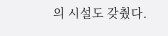의 시설도 갖췄다.